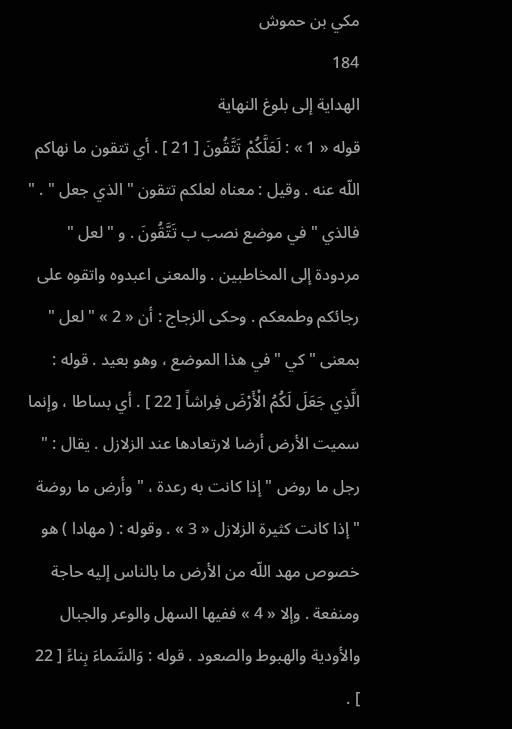مكي بن حموش
184
الهداية إلى بلوغ النهاية
قوله « 1 » : لَعَلَّكُمْ تَتَّقُونَ [ 21 ] . أي تتقون ما نهاكم اللّه عنه . وقيل : معناه لعلكم تتقون " الذي جعل " . " فالذي " في موضع نصب ب تَتَّقُونَ . و " لعل " مردودة إلى المخاطبين . والمعنى اعبدوه واتقوه على رجائكم وطمعكم . وحكى الزجاج : أن « 2 » " لعل " بمعنى " كي " في هذا الموضع ، وهو بعيد . قوله : الَّذِي جَعَلَ لَكُمُ الْأَرْضَ فِراشاً [ 22 ] . أي بساطا ، وإنما سميت الأرض أرضا لارتعادها عند الزلازل . يقال : " رجل ما روض " إذا كانت به رعدة ، " وأرض ما روضة " إذا كانت كثيرة الزلازل « 3 » . وقوله : ( مهادا ) هو خصوص مهد اللّه من الأرض ما بالناس إليه حاجة ومنفعة . وإلا « 4 » ففيها السهل والوعر والجبال والأودية والهبوط والصعود . قوله : وَالسَّماءَ بِناءً [ 22 ] .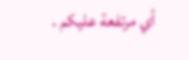أي مرتفعة عليكم .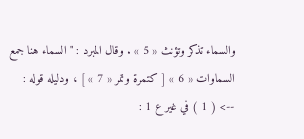والسماء تذكر وتؤنث « 5 » . وقال المبرد : " السماء هنا جمع السماوات « 6 » [ كتمرة وتمر « 7 » ] ، ودليله قوله :
--> ( 1 ) في غير ع 1 :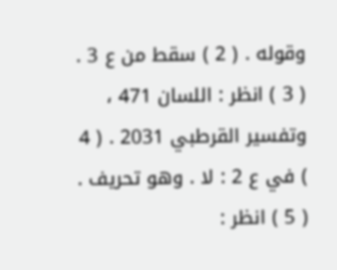وقوله . ( 2 ) سقط من ع 3 . ( 3 ) انظر : اللسان 471 ، وتفسير القرطبي 2031 . ( 4 ) في ع 2 : لا . وهو تحريف . ( 5 ) انظر :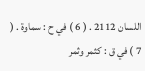اللسان 2112 . ( 6 ) في ح : سماوة . ( 7 ) في ق : كثمر وثمر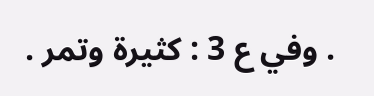. وفي ع 3 : كثيرة وتمر .